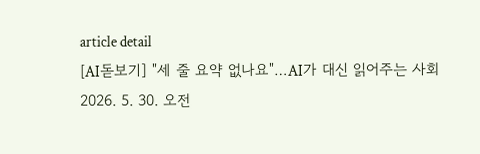article detail
[AI돋보기] "세 줄 요약 없나요"…AI가 대신 읽어주는 사회
2026. 5. 30. 오전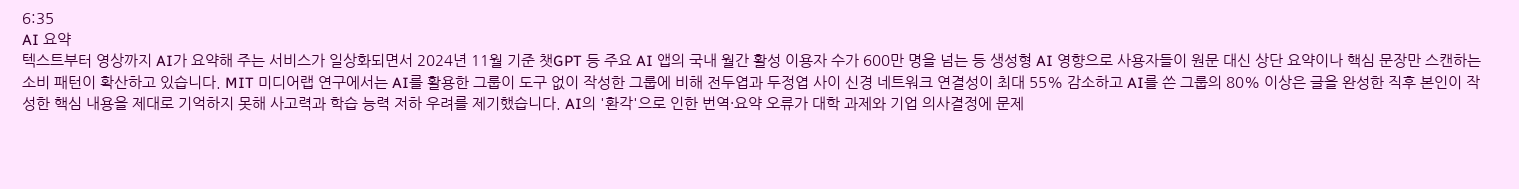6:35
AI 요약
텍스트부터 영상까지 AI가 요약해 주는 서비스가 일상화되면서 2024년 11월 기준 챗GPT 등 주요 AI 앱의 국내 월간 활성 이용자 수가 600만 명을 넘는 등 생성형 AI 영향으로 사용자들이 원문 대신 상단 요약이나 핵심 문장만 스캔하는 소비 패턴이 확산하고 있습니다. MIT 미디어랩 연구에서는 AI를 활용한 그룹이 도구 없이 작성한 그룹에 비해 전두엽과 두정엽 사이 신경 네트워크 연결성이 최대 55% 감소하고 AI를 쓴 그룹의 80% 이상은 글을 완성한 직후 본인이 작성한 핵심 내용을 제대로 기억하지 못해 사고력과 학습 능력 저하 우려를 제기했습니다. AI의 '환각'으로 인한 번역·요약 오류가 대학 과제와 기업 의사결정에 문제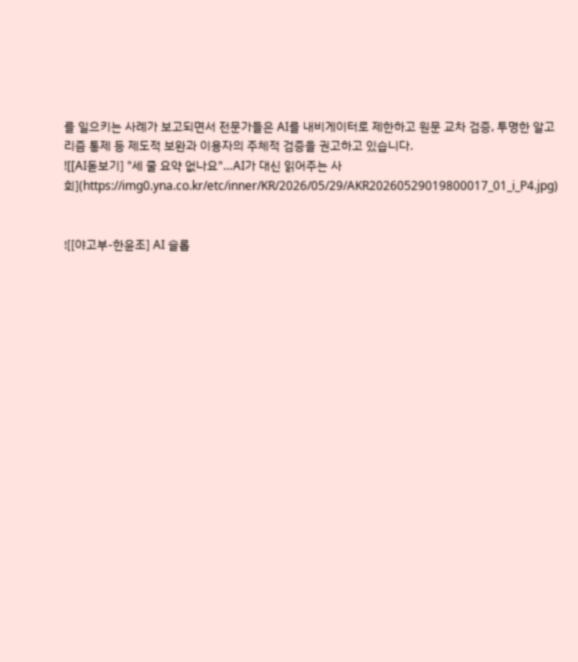를 일으키는 사례가 보고되면서 전문가들은 AI를 내비게이터로 제한하고 원문 교차 검증, 투명한 알고리즘 통제 등 제도적 보완과 이용자의 주체적 검증을 권고하고 있습니다.
![[AI돋보기] "세 줄 요약 없나요"…AI가 대신 읽어주는 사회](https://img0.yna.co.kr/etc/inner/KR/2026/05/29/AKR20260529019800017_01_i_P4.jpg)


![[야고부-한윤조] AI 슬롭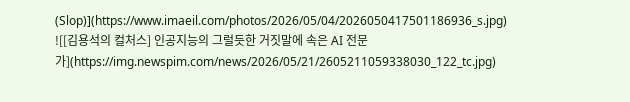(Slop)](https://www.imaeil.com/photos/2026/05/04/2026050417501186936_s.jpg)
![[김용석의 컬처스] 인공지능의 그럴듯한 거짓말에 속은 AI 전문가](https://img.newspim.com/news/2026/05/21/2605211059338030_122_tc.jpg)